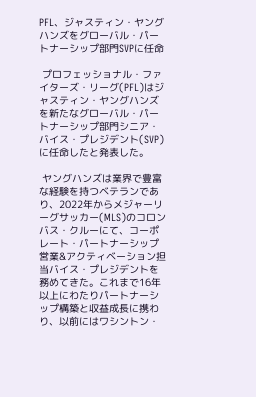PFL、ジャスティン・ヤングハンズをグローバル・パートナーシップ部門SVPに任命

 プロフェッショナル・ファイターズ・リーグ(PFL)はジャスティン・ヤングハンズを新たなグローバル・パートナーシップ部門シニア・バイス・プレジデント(SVP)に任命したと発表した。

 ヤングハンズは業界で豊富な経験を持つベテランであり、2022年からメジャーリーグサッカー(MLS)のコロンバス・クルーにて、コーポレート・パートナーシップ営業&アクティベーション担当バイス・プレジデントを務めてきた。これまで16年以上にわたりパートナーシップ構築と収益成長に携わり、以前にはワシントン・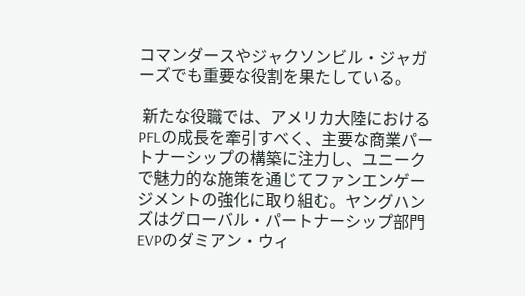コマンダースやジャクソンビル・ジャガーズでも重要な役割を果たしている。

 新たな役職では、アメリカ大陸におけるPFLの成長を牽引すべく、主要な商業パートナーシップの構築に注力し、ユニークで魅力的な施策を通じてファンエンゲージメントの強化に取り組む。ヤングハンズはグローバル・パートナーシップ部門EVPのダミアン・ウィ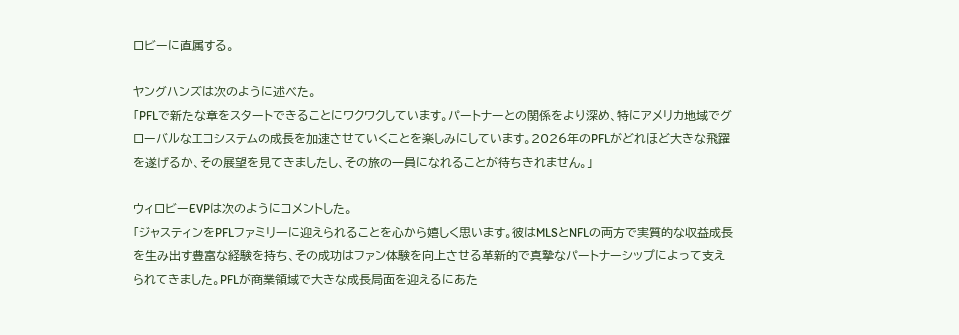ロビーに直属する。

ヤングハンズは次のように述べた。
「PFLで新たな章をスタートできることにワクワクしています。パートナーとの関係をより深め、特にアメリカ地域でグローバルなエコシステムの成長を加速させていくことを楽しみにしています。2026年のPFLがどれほど大きな飛躍を遂げるか、その展望を見てきましたし、その旅の一員になれることが待ちきれません。」

ウィロビーEVPは次のようにコメントした。
「ジャスティンをPFLファミリーに迎えられることを心から嬉しく思います。彼はMLSとNFLの両方で実質的な収益成長を生み出す豊富な経験を持ち、その成功はファン体験を向上させる革新的で真摯なパートナーシップによって支えられてきました。PFLが商業領域で大きな成長局面を迎えるにあた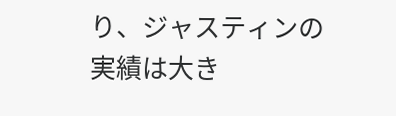り、ジャスティンの実績は大き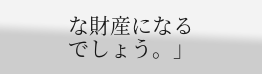な財産になるでしょう。」